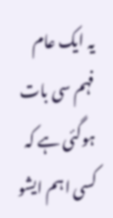یہ ایک عام فہم سی بات ہوگئی ہے کہ کسی اہم ایشو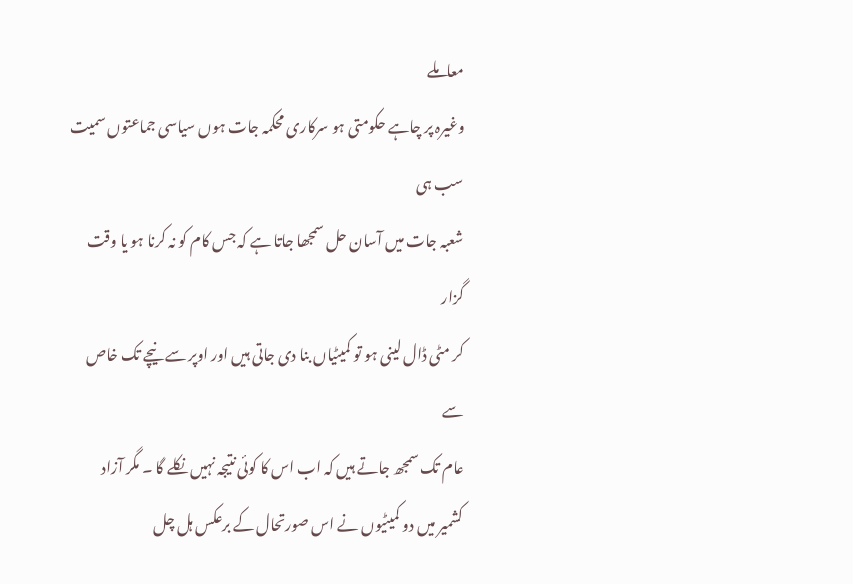معاملے
وغیرہ پر چاہے حکومتی ہو سرکاری محکمہ جات ہوں سیاسی جماعتوں سمیت سب ہی
شعبہ جات میں آسان حل سمجھا جاتا ہے کہ جس کام کو نہ کرنا ہو یا وقت گزار
کر مٹی ڈال لینی ہو تو کمیٹیاں بنا دی جاتی ہیں اور اوپر سے نیچے تک خاص سے
عام تک سمجھ جاتے ہیں کہ اب اس کا کوئی نتیجہ نہیں نکلے گا ۔ مگر آزاد
کشمیر میں دو کمیٹیوں نے اس صورتحال کے برعکس ہل چل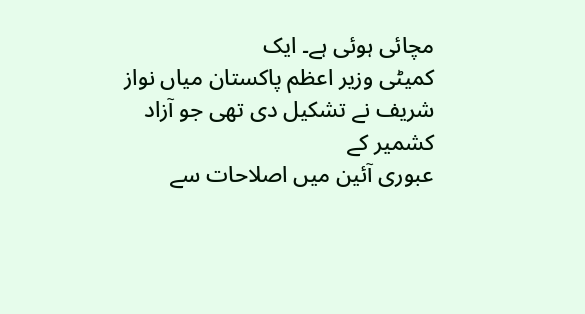مچائی ہوئی ہے۔ ایک
کمیٹی وزیر اعظم پاکستان میاں نواز شریف نے تشکیل دی تھی جو آزاد کشمیر کے
عبوری آئین میں اصلاحات سے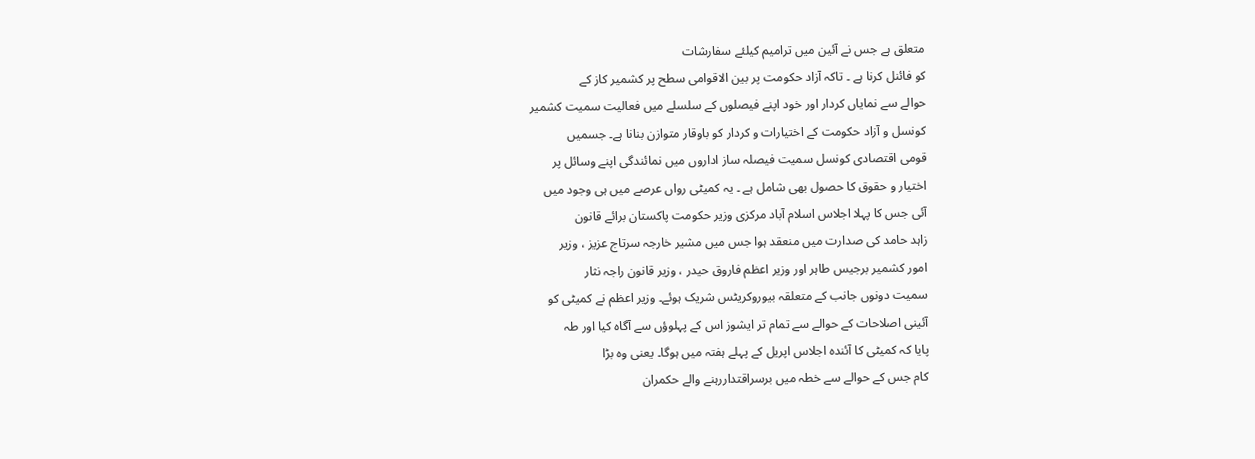متعلق ہے جس نے آئین میں ترامیم کیلئے سفارشات
کو فائنل کرنا ہے ۔ تاکہ آزاد حکومت پر بین الاقوامی سطح پر کشمیر کاز کے
حوالے سے نمایاں کردار اور خود اپنے فیصلوں کے سلسلے میں فعالیت سمیت کشمیر
کونسل و آزاد حکومت کے اختیارات و کردار کو باوقار متوازن بنانا ہے۔ جسمیں
قومی اقتصادی کونسل سمیت فیصلہ ساز اداروں میں نمائندگی اپنے وسائل پر
اختیار و حقوق کا حصول بھی شامل ہے ۔ یہ کمیٹی رواں عرصے میں ہی وجود میں
آئی جس کا پہلا اجلاس اسلام آباد مرکزی وزیر حکومت پاکستان برائے قانون
زاہد حامد کی صدارت میں منعقد ہوا جس میں مشیر خارجہ سرتاج عزیز ، وزیر
امور کشمیر برجیس طاہر اور وزیر اعظم فاروق حیدر ، وزیر قانون راجہ نثار
سمیت دونوں جانب کے متعلقہ بیوروکریٹس شریک ہوئے۔ وزیر اعظم نے کمیٹی کو
آئینی اصلاحات کے حوالے سے تمام تر ایشوز اس کے پہلوؤں سے آگاہ کیا اور طہ
پایا کہ کمیٹی کا آئندہ اجلاس اپریل کے پہلے ہفتہ میں ہوگا۔ یعنی وہ بڑا
کام جس کے حوالے سے خطہ میں برسراقتداررہنے والے حکمران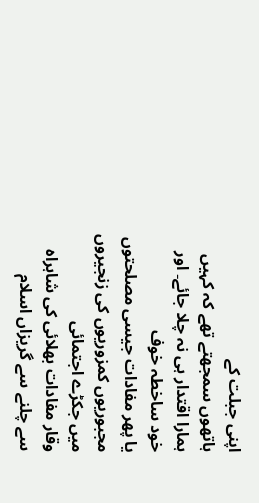اپنی جبلت کے
ہاتھوں سمجھتے تھے کہ کہیں ہمارا اقتدار ہی نہ چلا جائے۔ اور خود ساخطہ خوف
یا پھر مفادات جیسی مصلحتوں مجبوریوں کمزوریوں کی زنجیروں میں جکڑے اجتمائی
وقار مفادات بھلائی کی شاہراہ سے چلنے سے گریزاں اسلام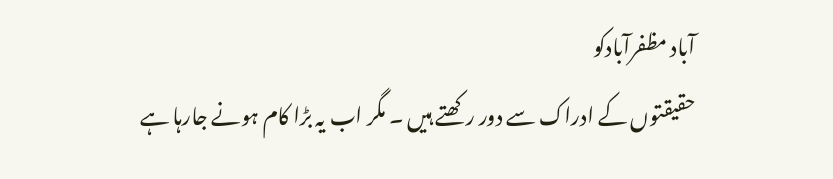آباد مظفرآبادکو
حقیقتوں کے ادراک سے دور رکھتے ہیں ۔ مگر اب یہ بڑا کام ہونے جارہا ہے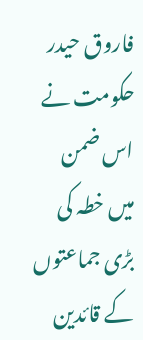فاروق حیدر حکومت نے اس ضمن میں خطہ کی بڑی جماعتوں کے قائدین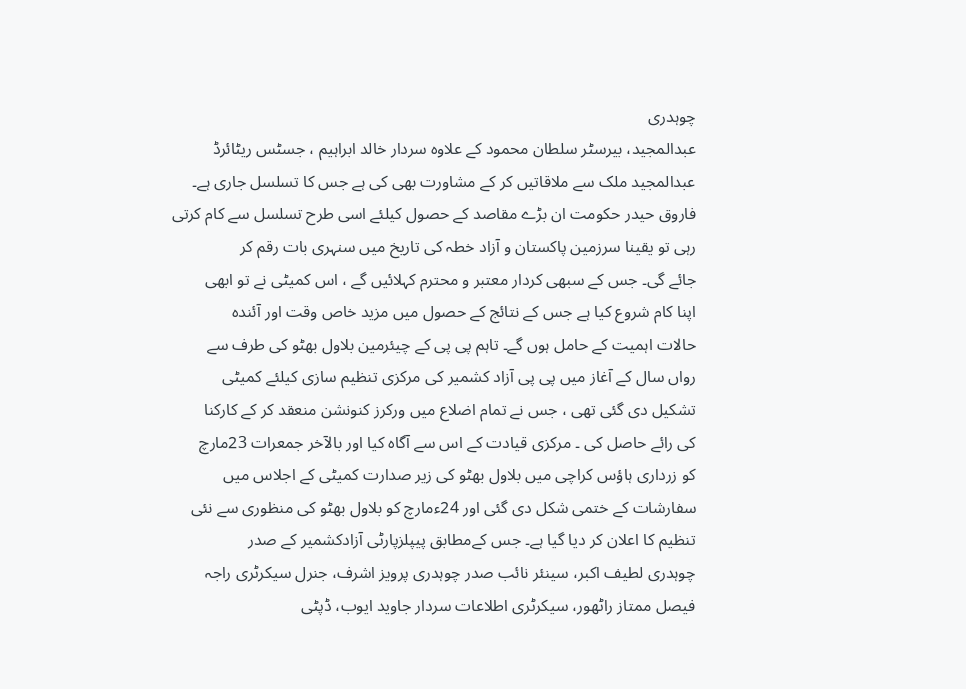چوہدری
عبدالمجید، بیرسٹر سلطان محمود کے علاوہ سردار خالد ابراہیم ، جسٹس ریٹائرڈ
عبدالمجید ملک سے ملاقاتیں کر کے مشاورت بھی کی ہے جس کا تسلسل جاری ہے۔
فاروق حیدر حکومت ان بڑے مقاصد کے حصول کیلئے اسی طرح تسلسل سے کام کرتی
رہی تو یقینا سرزمین پاکستان و آزاد خطہ کی تاریخ میں سنہری بات رقم کر
جائے گی۔ جس کے سبھی کردار معتبر و محترم کہلائیں گے ، اس کمیٹی نے تو ابھی
اپنا کام شروع کیا ہے جس کے نتائج کے حصول میں مزید خاص وقت اور آئندہ
حالات اہمیت کے حامل ہوں گے۔ تاہم پی پی کے چیئرمین بلاول بھٹو کی طرف سے
رواں سال کے آغاز میں پی پی آزاد کشمیر کی مرکزی تنظیم سازی کیلئے کمیٹی
تشکیل دی گئی تھی ، جس نے تمام اضلاع میں ورکرز کنونشن منعقد کر کے کارکنا
کی رائے حاصل کی ۔ مرکزی قیادت کے اس سے آگاہ کیا اور بالآخر جمعرات 23مارچ
کو زرداری ہاؤس کراچی میں بلاول بھٹو کی زیر صدارت کمیٹی کے اجلاس میں
سفارشات کے ختمی شکل دی گئی اور 24ءمارچ کو بلاول بھٹو کی منظوری سے نئی
تنظیم کا اعلان کر دیا گیا ہے۔ جس کےمطابق پیپلزپارٹی آزادکشمیر کے صدر
چوہدری لطیف اکبر، سینئر نائب صدر چوہدری پرویز اشرف، جنرل سیکرٹری راجہ
فیصل ممتاز راٹھور، سیکرٹری اطلاعات سردار جاوید ایوب، ڈپٹی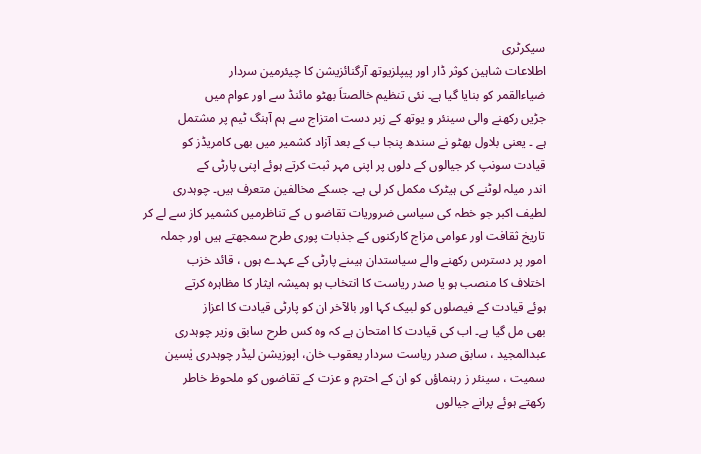سیکرٹری
اطلاعات شاہین کوثر ڈار اور پیپلزیوتھ آرگنائزیشن کا چیئرمین سردار
ضیاءالقمر کو بنایا گیا ہے۔ نئی تنظیم خالصتاَ بھٹو مائنڈ سے اور عوام میں
جڑیں رکھنے والی سینئر و یوتھ کے زبر دست امتزاج سے ہم آہنگ ٹیم پر مشتمل
ہے ۔ یعنی بلاول بھٹو نے سندھ پنجا ب کے بعد آزاد کشمیر میں بھی کامریڈز کو
قیادت سونپ کر جیالوں کے دلوں پر اپنی مہر ثبت کرتے ہوئے اپنی پارٹی کے
اندر میلہ لوٹنے کی ہیٹرک مکمل کر لی ہے۔ جسکے مخالفین متعرف ہیں۔ چوہدری
لطیف اکبر جو خطہ کی سیاسی ضروریات تقاضو ں کے تناظرمیں کشمیر کاز سے لے کر
تاریخ ثقافت اور عوامی مزاج کارکنوں کے جذبات پوری طرح سمجھتے ہیں اور جملہ
امور پر دسترس رکھنے والے سیاستدان ہیںنے پارٹی کے عہدے ہوں ، قائد خزب
اختلاف کا منصب ہو یا صدر ریاست کا انتخاب ہو ہمیشہ ایثار کا مظاہرہ کرتے
ہوئے قیادت کے فیصلوں کو لبیک کہا اور بالآخر ان کو پارٹی قیادت کا اعزاز
بھی مل گیا ہے۔ اب کی قیادت کا امتحان ہے کہ وہ کس طرح سابق وزیر چوہدری
عبدالمجید ، سابق صدر ریاست سردار یعقوب خان، اپوزیشن لیڈر چوہدری یٰسین
سمیت ، سینئر ز رہنماؤں کو ان کے احترم و عزت کے تقاضوں کو ملحوظ خاطر
رکھتے ہوئے پرانے جیالوں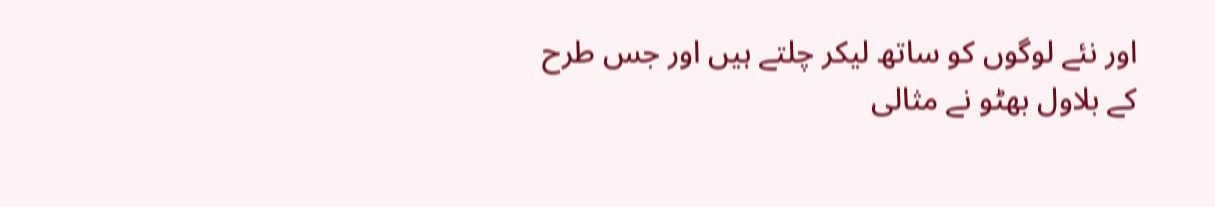اور نئے لوگوں کو ساتھ لیکر چلتے ہیں اور جس طرح
کے بلاول بھٹو نے مثالی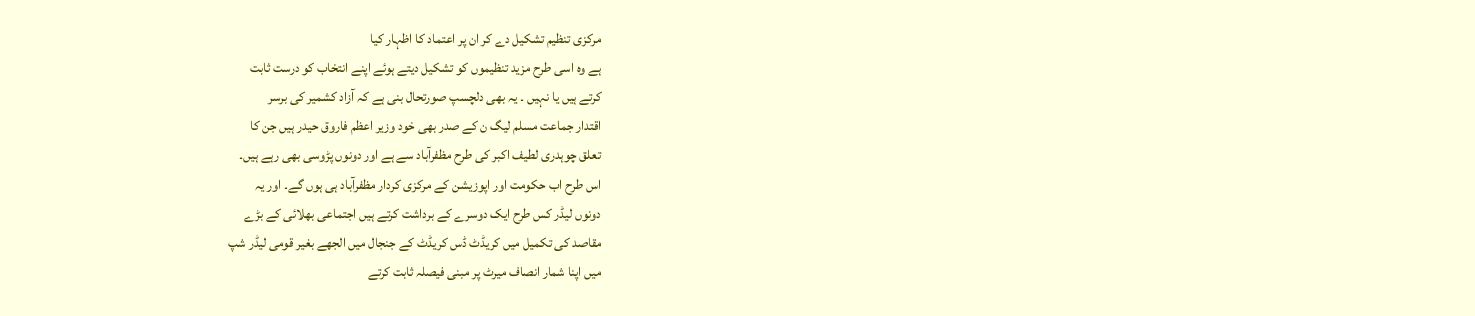مرکزی تنظیم تشکیل دے کر ان پر اعتماد کا اظہار کیا
ہے وہ اسی طرح مزید تنظیموں کو تشکیل دیتے ہوئے اپنے انتخاب کو درست ثابت
کرتے ہیں یا نہیں ۔ یہ بھی دلچسپ صورتحال بنی ہے کہ آزاد کشمیر کی برسر
اقتدار جماعت مسلم لیگ ن کے صدر بھی خود وزیر اعظم فاروق حیدر ہیں جن کا
تعلق چوہدری لطیف اکبر کی طرح مظفرآباد سے ہے اور دونوں پڑوسی بھی رہے ہیں۔
اس طرح اب حکومت اور اپوزیشن کے مرکزی کردار مظفرآباد ہی ہوں گے۔ اور یہ
دونوں لیڈر کس طرح ایک دوسرے کے برداشت کرتے ہیں اجتماعی بھلائی کے بڑے
مقاصد کی تکمیل میں کریڈٹ ڈس کریڈٹ کے جنجال میں الجھے بغیر قومی لیڈر شپ
میں اپنا شمار انصاف میرٹ پر مبنی فیصلہ ثابت کرتے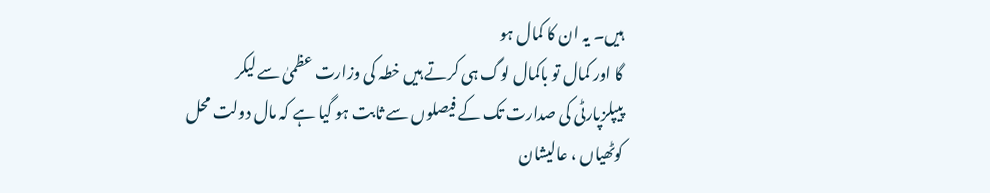ہیں۔ یہ ان کا کمال ہو
گا اور کمال تو باکمال لوگ ہی کرتے ہیں خطہ کی وزارت عظمیٰ سے لیکر
پیپلزپارٹی کی صدارت تک کے فیصلوں سے ثابت ہو گیا ہے کہ مال دولت محل
کوٹھیاں ، عالیشان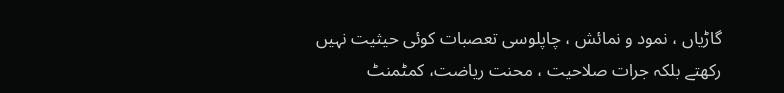گاڑیاں ، نمود و نمائش ، چاپلوسی تعصبات کوئی حیثیت نہیں
رکھتے بلکہ جرات صلاحیت ، محنت ریاضت، کمٹمنٹ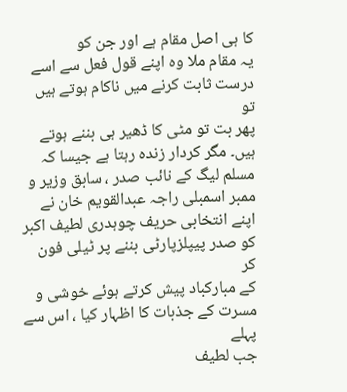کا ہی اصل مقام ہے اور جن کو
یہ مقام ملا وہ اپنے قول فعل سے اسے درست ثابت کرنے میں ناکام ہوتے ہیں تو
پھر بت تو مٹی کا ڈھیر ہی بننے ہوتے ہیں۔ مگر کردار زندہ رہتا ہے جیسا کہ
مسلم لیگ کے نائب صدر ، سابق وزیر و ممبر اسمبلی راجہ عبدالقویم خان نے
اپنے انتخابی حریف چوہدری لطیف اکبر کو صدر پیپلزپارٹی بننے پر ٹیلی فون کر
کے مبارکباد پیش کرتے ہوئے خوشی و مسرت کے جذبات کا اظہار کیا ، اس سے پہلے
جب لطیف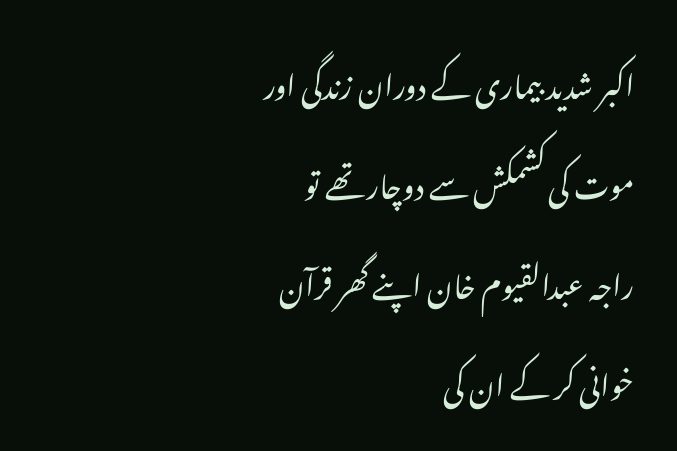اکبر شدید بیماری کے دوران زندگی اور موت کی کشمکش سے دوچار تھے تو
راجہ عبدالقیوم خان اپنے گھر قرآن خوانی کر کے ان کی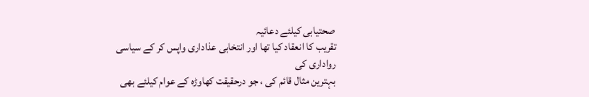صحتیابی کیلئے دعائیہ
تقریب کا انعقاد کیا تھا اور انتخابی عذاداری واپس کر کے سیاسی رواداری کی
بہترین مثال قائم کی ، جو درحقیقت کھاوڑہ کے عوام کیلئے بھی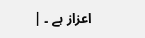اعزاز ہے ۔ |